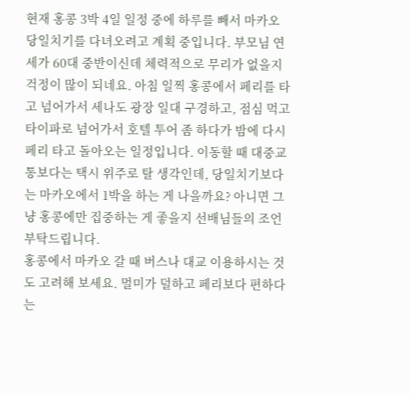현재 홍콩 3박 4일 일정 중에 하루를 빼서 마카오 당일치기를 다녀오려고 계획 중입니다. 부모님 연세가 60대 중반이신데 체력적으로 무리가 없을지 걱정이 많이 되네요. 아침 일찍 홍콩에서 페리를 타고 넘어가서 세나도 광장 일대 구경하고, 점심 먹고 타이파로 넘어가서 호텔 투어 좀 하다가 밤에 다시 페리 타고 돌아오는 일정입니다. 이동할 때 대중교통보다는 택시 위주로 탈 생각인데, 당일치기보다는 마카오에서 1박을 하는 게 나을까요? 아니면 그냥 홍콩에만 집중하는 게 좋을지 선배님들의 조언 부탁드립니다.
홍콩에서 마카오 갈 때 버스나 대교 이용하시는 것도 고려해 보세요. 멀미가 덜하고 페리보다 편하다는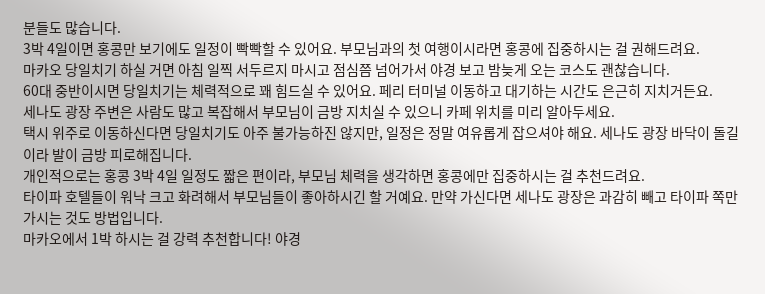분들도 많습니다.
3박 4일이면 홍콩만 보기에도 일정이 빡빡할 수 있어요. 부모님과의 첫 여행이시라면 홍콩에 집중하시는 걸 권해드려요.
마카오 당일치기 하실 거면 아침 일찍 서두르지 마시고 점심쯤 넘어가서 야경 보고 밤늦게 오는 코스도 괜찮습니다.
60대 중반이시면 당일치기는 체력적으로 꽤 힘드실 수 있어요. 페리 터미널 이동하고 대기하는 시간도 은근히 지치거든요.
세나도 광장 주변은 사람도 많고 복잡해서 부모님이 금방 지치실 수 있으니 카페 위치를 미리 알아두세요.
택시 위주로 이동하신다면 당일치기도 아주 불가능하진 않지만, 일정은 정말 여유롭게 잡으셔야 해요. 세나도 광장 바닥이 돌길이라 발이 금방 피로해집니다.
개인적으로는 홍콩 3박 4일 일정도 짧은 편이라, 부모님 체력을 생각하면 홍콩에만 집중하시는 걸 추천드려요.
타이파 호텔들이 워낙 크고 화려해서 부모님들이 좋아하시긴 할 거예요. 만약 가신다면 세나도 광장은 과감히 빼고 타이파 쪽만 가시는 것도 방법입니다.
마카오에서 1박 하시는 걸 강력 추천합니다! 야경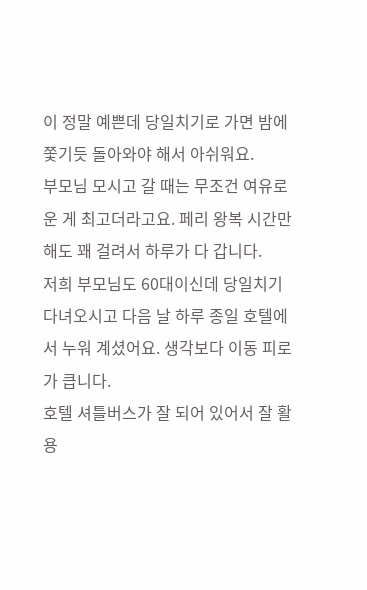이 정말 예쁜데 당일치기로 가면 밤에 쫓기듯 돌아와야 해서 아쉬워요.
부모님 모시고 갈 때는 무조건 여유로운 게 최고더라고요. 페리 왕복 시간만 해도 꽤 걸려서 하루가 다 갑니다.
저희 부모님도 60대이신데 당일치기 다녀오시고 다음 날 하루 종일 호텔에서 누워 계셨어요. 생각보다 이동 피로가 큽니다.
호텔 셔틀버스가 잘 되어 있어서 잘 활용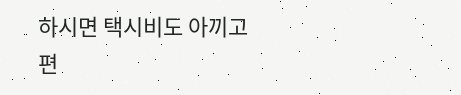하시면 택시비도 아끼고 편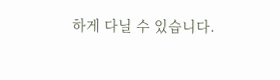하게 다닐 수 있습니다.